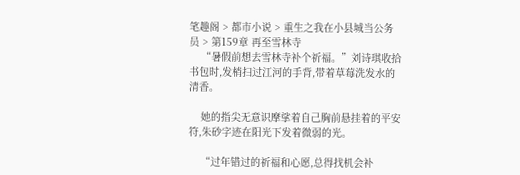笔趣阁 > 都市小说 > 重生之我在小县城当公务员 > 第159章 再至雪林寺
    “暑假前想去雪林寺补个祈福。”刘诗琪收拾书包时,发梢扫过江河的手背,带着草莓洗发水的清香。

    她的指尖无意识摩挲着自己胸前悬挂着的平安符,朱砂字迹在阳光下发着微弱的光。

    “过年错过的祈福和心愿,总得找机会补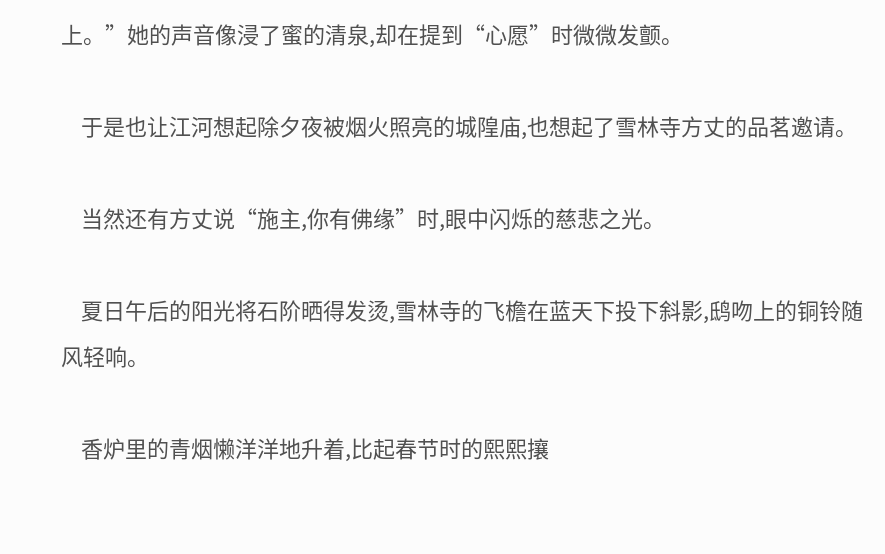上。”她的声音像浸了蜜的清泉,却在提到“心愿”时微微发颤。

    于是也让江河想起除夕夜被烟火照亮的城隍庙,也想起了雪林寺方丈的品茗邀请。

    当然还有方丈说“施主,你有佛缘”时,眼中闪烁的慈悲之光。

    夏日午后的阳光将石阶晒得发烫,雪林寺的飞檐在蓝天下投下斜影,鸱吻上的铜铃随风轻响。

    香炉里的青烟懒洋洋地升着,比起春节时的熙熙攘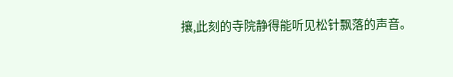攘,此刻的寺院静得能听见松针飘落的声音。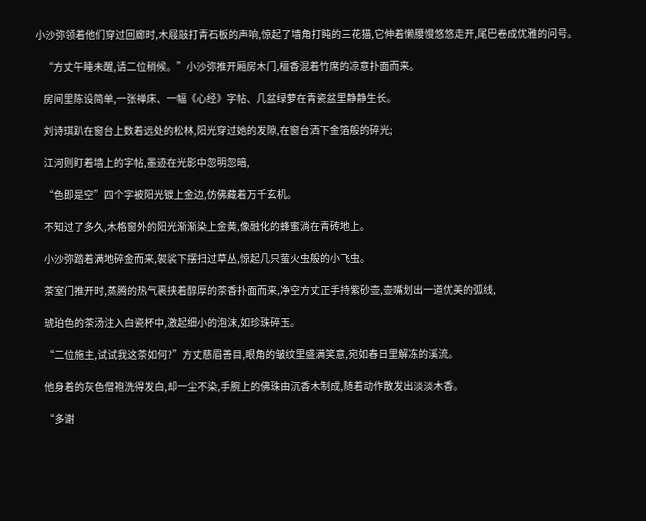小沙弥领着他们穿过回廊时,木屐敲打青石板的声响,惊起了墙角打盹的三花猫,它伸着懒腰慢悠悠走开,尾巴卷成优雅的问号。

    “方丈午睡未醒,请二位稍候。”小沙弥推开厢房木门,檀香混着竹席的凉意扑面而来。

    房间里陈设简单,一张禅床、一幅《心经》字帖、几盆绿萝在青瓷盆里静静生长。

    刘诗琪趴在窗台上数着远处的松林,阳光穿过她的发隙,在窗台洒下金箔般的碎光;

    江河则盯着墙上的字帖,墨迹在光影中忽明忽暗,

    “色即是空”四个字被阳光镀上金边,仿佛藏着万千玄机。

    不知过了多久,木格窗外的阳光渐渐染上金黄,像融化的蜂蜜淌在青砖地上。

    小沙弥踏着满地碎金而来,袈裟下摆扫过草丛,惊起几只萤火虫般的小飞虫。

    茶室门推开时,蒸腾的热气裹挟着醇厚的茶香扑面而来,净空方丈正手持紫砂壶,壶嘴划出一道优美的弧线,

    琥珀色的茶汤注入白瓷杯中,激起细小的泡沫,如珍珠碎玉。

    “二位施主,试试我这茶如何?”方丈慈眉善目,眼角的皱纹里盛满笑意,宛如春日里解冻的溪流。

    他身着的灰色僧袍洗得发白,却一尘不染,手腕上的佛珠由沉香木制成,随着动作散发出淡淡木香。

    “多谢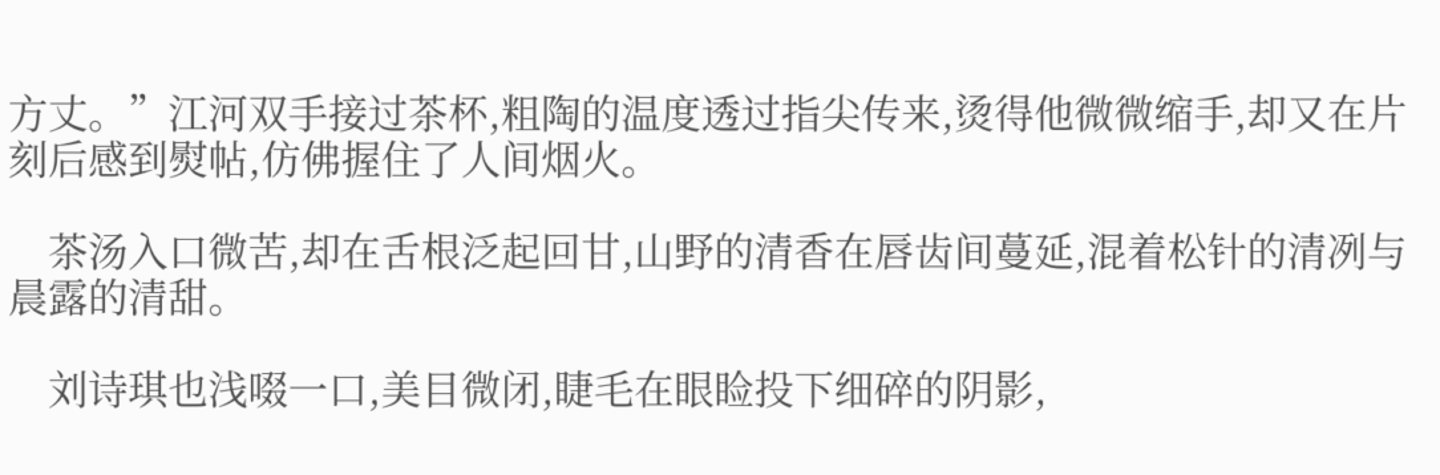方丈。”江河双手接过茶杯,粗陶的温度透过指尖传来,烫得他微微缩手,却又在片刻后感到熨帖,仿佛握住了人间烟火。

    茶汤入口微苦,却在舌根泛起回甘,山野的清香在唇齿间蔓延,混着松针的清冽与晨露的清甜。

    刘诗琪也浅啜一口,美目微闭,睫毛在眼睑投下细碎的阴影,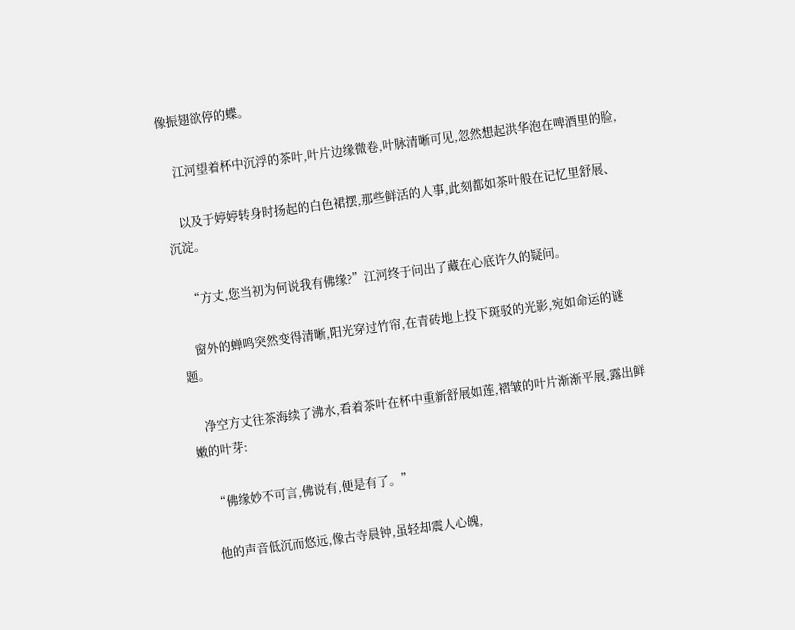像振翅欲停的蝶。

    江河望着杯中沉浮的茶叶,叶片边缘微卷,叶脉清晰可见,忽然想起洪华泡在啤酒里的脸,

    以及于婷婷转身时扬起的白色裙摆,那些鲜活的人事,此刻都如茶叶般在记忆里舒展、沉淀。

    “方丈,您当初为何说我有佛缘?”江河终于问出了藏在心底许久的疑问。

    窗外的蝉鸣突然变得清晰,阳光穿过竹帘,在青砖地上投下斑驳的光影,宛如命运的谜题。

    净空方丈往茶海续了沸水,看着茶叶在杯中重新舒展如莲,褶皱的叶片渐渐平展,露出鲜嫩的叶芽:

    “佛缘妙不可言,佛说有,便是有了。”

    他的声音低沉而悠远,像古寺晨钟,虽轻却震人心魄,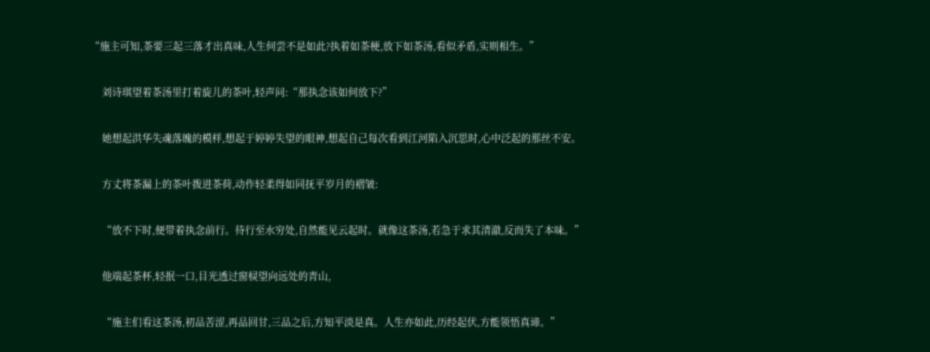“施主可知,茶要三起三落才出真味,人生何尝不是如此?执着如茶梗,放下如茶汤,看似矛盾,实则相生。”

    刘诗琪望着茶汤里打着旋儿的茶叶,轻声问:“那执念该如何放下?”

    她想起洪华失魂落魄的模样,想起于婷婷失望的眼神,想起自己每次看到江河陷入沉思时,心中泛起的那丝不安。

    方丈将茶漏上的茶叶拨进茶荷,动作轻柔得如同抚平岁月的褶皱:

    “放不下时,便带着执念前行。待行至水穷处,自然能见云起时。就像这茶汤,若急于求其清澈,反而失了本味。”

    他端起茶杯,轻抿一口,目光透过窗棂望向远处的青山,

    “施主们看这茶汤,初品苦涩,再品回甘,三品之后,方知平淡是真。人生亦如此,历经起伏,方能领悟真谛。”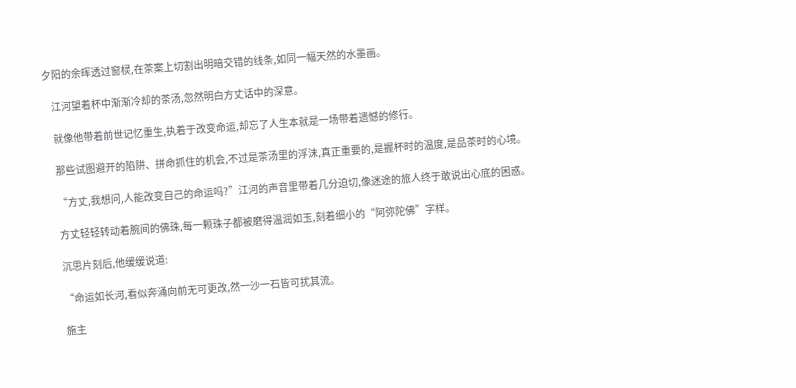夕阳的余晖透过窗棂,在茶案上切割出明暗交错的线条,如同一幅天然的水墨画。

    江河望着杯中渐渐冷却的茶汤,忽然明白方丈话中的深意。

    就像他带着前世记忆重生,执着于改变命运,却忘了人生本就是一场带着遗憾的修行。

    那些试图避开的陷阱、拼命抓住的机会,不过是茶汤里的浮沫,真正重要的,是握杯时的温度,是品茶时的心境。

    “方丈,我想问,人能改变自己的命运吗?”江河的声音里带着几分迫切,像迷途的旅人终于敢说出心底的困惑。

    方丈轻轻转动着腕间的佛珠,每一颗珠子都被磨得温润如玉,刻着细小的“阿弥陀佛”字样。

    沉思片刻后,他缓缓说道:

    “命运如长河,看似奔涌向前无可更改,然一沙一石皆可扰其流。

    施主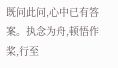既问此问,心中已有答案。执念为舟,顿悟作桨,行至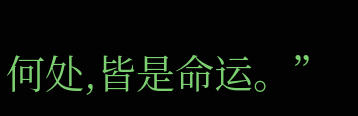何处,皆是命运。”